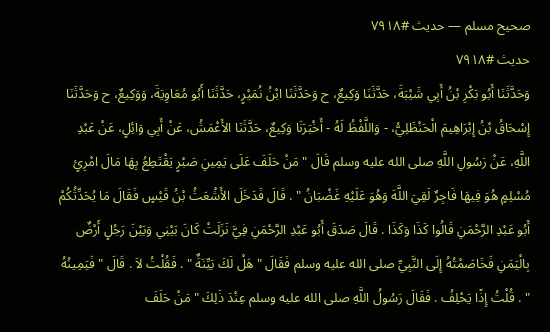صحیح مسلم — حدیث #۷۹۱۸
حدیث #۷۹۱۸
وَحَدَّثَنَا أَبُو بَكْرِ بْنُ أَبِي شَيْبَةَ، حَدَّثَنَا وَكِيعٌ، ح وَحَدَّثَنَا ابْنُ نُمَيْرٍ، حَدَّثَنَا أَبُو مُعَاوِيَةَ، وَوَكِيعٌ، ح وَحَدَّثَنَا إِسْحَاقُ بْنُ إِبْرَاهِيمَ الْحَنْظَلِيُّ، - وَاللَّفْظُ لَهُ - أَخْبَرَنَا وَكِيعٌ، حَدَّثَنَا الأَعْمَشُ، عَنْ أَبِي وَائِلٍ، عَنْ عَبْدِ اللَّهِ، عَنْ رَسُولِ اللَّهِ صلى الله عليه وسلم قَالَ " مَنْ حَلَفَ عَلَى يَمِينِ صَبْرٍ يَقْتَطِعُ بِهَا مَالَ امْرِئٍ مُسْلِمٍ هُوَ فِيهَا فَاجِرٌ لَقِيَ اللَّهَ وَهُوَ عَلَيْهِ غَضْبَانُ " . قَالَ فَدَخَلَ الأَشْعَثُ بْنُ قَيْسٍ فَقَالَ مَا يُحَدِّثُكُمْ أَبُو عَبْدِ الرَّحْمَنِ قَالُوا كَذَا وَكَذَا . قَالَ صَدَقَ أَبُو عَبْدِ الرَّحْمَنِ فِيَّ نَزَلَتْ كَانَ بَيْنِي وَبَيْنَ رَجُلٍ أَرْضٌ بِالْيَمَنِ فَخَاصَمْتُهُ إِلَى النَّبِيِّ صلى الله عليه وسلم فَقَالَ " هَلْ لَكَ بَيِّنَةٌ " . فَقُلْتُ لاَ . قَالَ " فَيَمِينُهُ " . قُلْتُ إِذًا يَحْلِفُ . فَقَالَ رَسُولُ اللَّهِ صلى الله عليه وسلم عِنْدَ ذَلِكَ " مَنْ حَلَفَ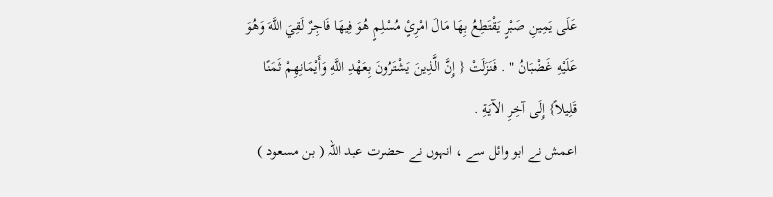عَلَى يَمِينِ صَبْرٍ يَقْتَطِعُ بِهَا مَالَ امْرِئٍ مُسْلِمٍ هُوَ فِيهَا فَاجِرٌ لَقِيَ اللَّهَ وَهُوَ عَلَيْهِ غَضْبَانُ " . فَنَزَلَتْ { إِنَّ الَّذِينَ يَشْتَرُونَ بِعَهْدِ اللَّهِ وَأَيْمَانِهِمْ ثَمَنًا قَلِيلاً} إِلَى آخِرِ الآيَةِ .
اعمش نے ابو وائل سے ، انہوں نے حضرت عبد اللہ ( بن مسعود )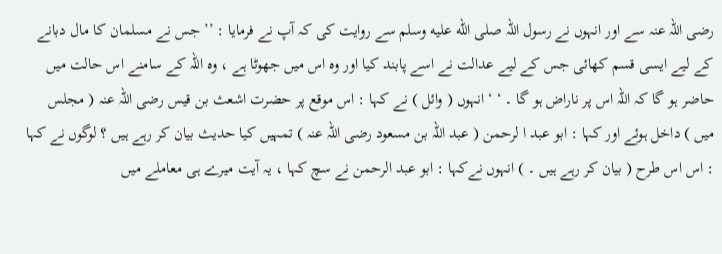رضی اللہ عنہ سے اور انہوں نے رسول اللہ صلى الله عليه وسلم سے روایت کی کہ آپ نے فرمایا : ’’ جس نے مسلمان کا مال دبانے کے لیے ایسی قسم کھائی جس کے لیے عدالت نے اسے پابند کیا اور وہ اس میں جھوٹا ہے ، وہ اللہ کے سامنے اس حالت میں حاضر ہو گا کہ اللہ اس پر ناراض ہو گا ۔ ‘ ‘ انہوں ( وائل ) نے کہا : اس موقع پر حضرت اشعث بن قیس رضی اللہ عنہ ( مجلس میں ) داخل ہوئے اور کہا : ابو عبد ا لرحمن ( عبد اللہ بن مسعود رضی اللہ عنہ ) تمہیں کیا حدیث بیان کر رہے ہیں ؟ لوگوں نے کہا : اس اس طرح ( بیان کر رہے ہیں ۔ ) انہوں نےکہا : ابو عبد الرحمن نے سچ کہا ، یہ آیت میرے ہی معاملے میں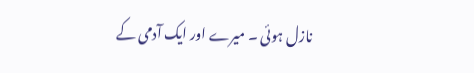نازل ہوئی ۔ میرے اور ایک آدمی کے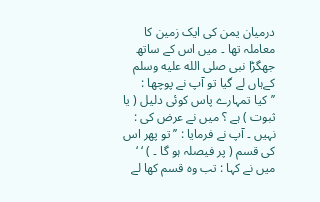درمیان یمن کی ایک زمین کا معاملہ تھا ۔ میں اس کے ساتھ جھگڑا نبی صلى الله عليه وسلم کےہاں لے گیا تو آپ نے پوچھا : ’’کیا تمہارے پاس کوئی دلیل ( یا ثبوت ) ہے ؟ میں نے عرض کی : نہیں ۔ آپ نے فرمایا : ’’ تو پھر اس کی قسم ( پر فیصلہ ہو گا ۔ ) ‘ ‘ میں نے کہا : تب وہ قسم کھا لے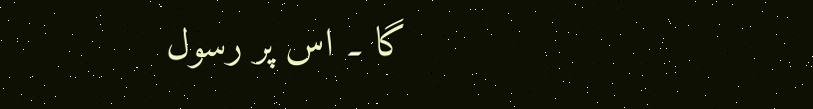گا ۔ اس پر رسول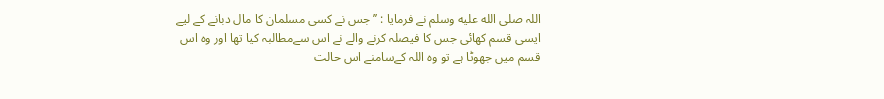اللہ صلى الله عليه وسلم نے فرمایا : ’’جس نے کسی مسلمان کا مال دبانے کے لیے ایسی قسم کھائی جس کا فیصلہ کرنے والے نے اس سےمطالبہ کیا تھا اور وہ اس قسم میں جھوٹا ہے تو وہ اللہ کےسامنے اس حالت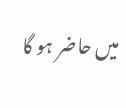میں حاضر ہو گا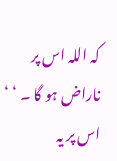کہ اللہ اس پر ناراض ہو گا ۔ ‘ ‘ اس پر یہ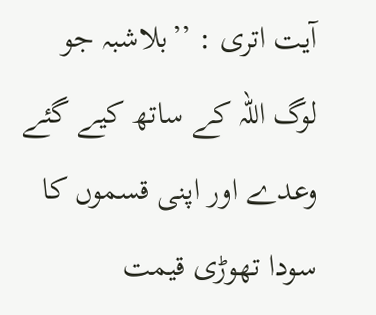آیت اتری : ’’بلاشبہ جو لوگ اللہ کے ساتھ کیے گئے وعدے اور اپنی قسموں کا سودا تھوڑی قیمت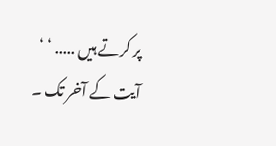پر کرتے ہیں ..... ‘ ‘ آیت کے آخر تک ۔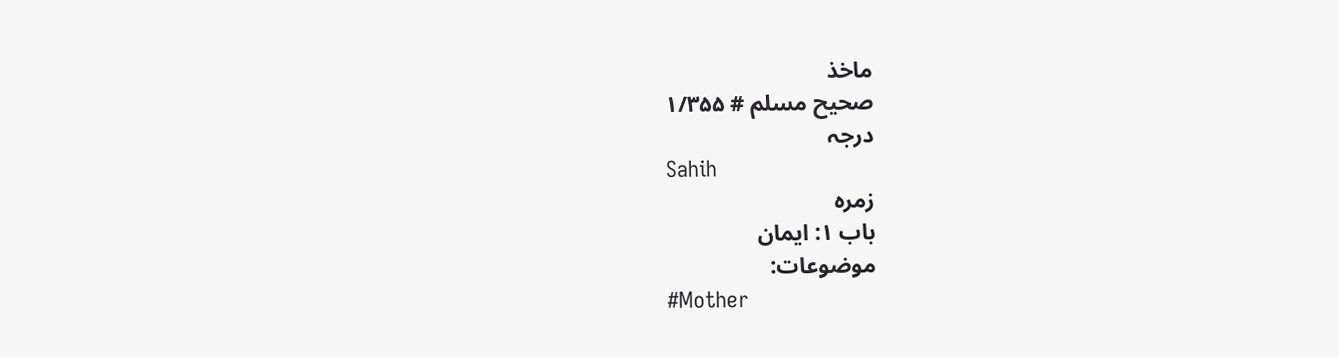ماخذ
صحیح مسلم # ۱/۳۵۵
درجہ
Sahih
زمرہ
باب ۱: ایمان
موضوعات:
#Mother